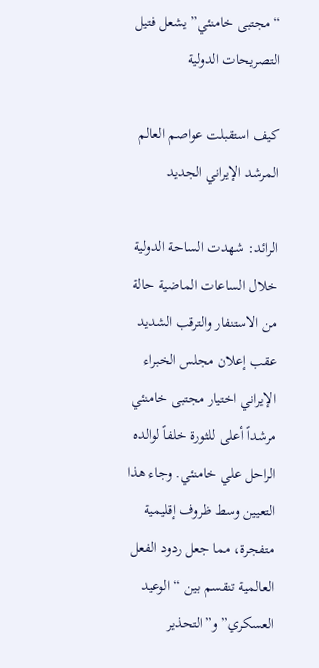“مجتبى خامنئي” يشعل فتيل التصريحات الدولية

كيف استقبلت عواصم العالم المرشد الإيراني الجديد

الرائد: شهدت الساحة الدولية خلال الساعات الماضية حالة من الاستنفار والترقب الشديد عقب إعلان مجلس الخبراء الإيراني اختيار مجتبى خامنئي مرشداً أعلى للثورة خلفاً لوالده الراحل علي خامنئي. وجاء هذا التعيين وسط ظروف إقليمية متفجرة، مما جعل ردود الفعل العالمية تنقسم بين “الوعيد العسكري” و”التحذير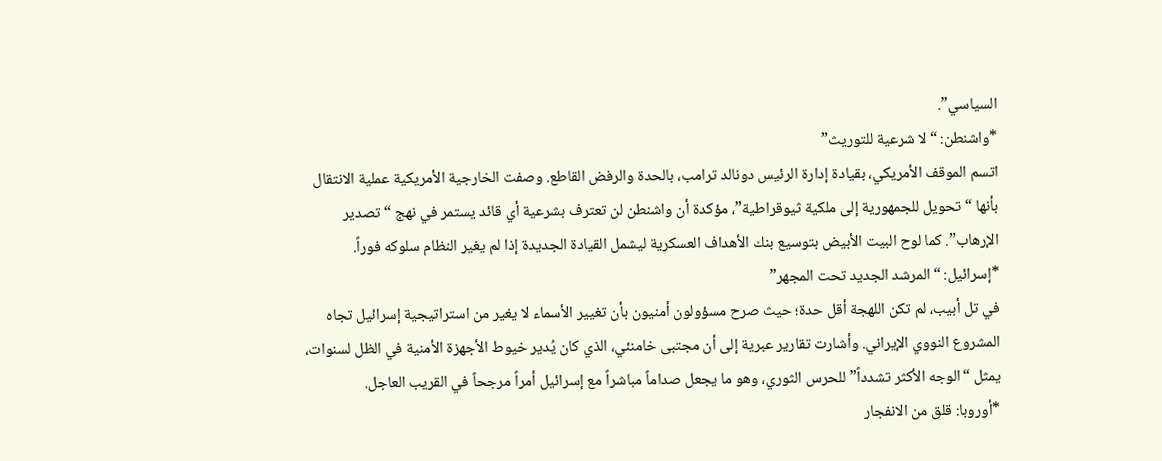السياسي”.
*واشنطن: “لا شرعية للتوريث”
اتسم الموقف الأمريكي، بقيادة إدارة الرئيس دونالد ترامب، بالحدة والرفض القاطع. وصفت الخارجية الأمريكية عملية الانتقال بأنها “تحويل للجمهورية إلى ملكية ثيوقراطية”، مؤكدة أن واشنطن لن تعترف بشرعية أي قائد يستمر في نهج “تصدير الإرهاب”. كما لوح البيت الأبيض بتوسيع بنك الأهداف العسكرية ليشمل القيادة الجديدة إذا لم يغير النظام سلوكه فوراً.
*إسرائيل: “المرشد الجديد تحت المجهر”
في تل أبيب، لم تكن اللهجة أقل حدة؛ حيث صرح مسؤولون أمنيون بأن تغيير الأسماء لا يغير من استراتيجية إسرائيل تجاه المشروع النووي الإيراني. وأشارت تقارير عبرية إلى أن مجتبى خامنئي، الذي كان يُدير خيوط الأجهزة الأمنية في الظل لسنوات، يمثل “الوجه الأكثر تشدداً” للحرس الثوري، وهو ما يجعل صداماً مباشراً مع إسرائيل أمراً مرجحاً في القريب العاجل.
*أوروبا: قلق من الانفجار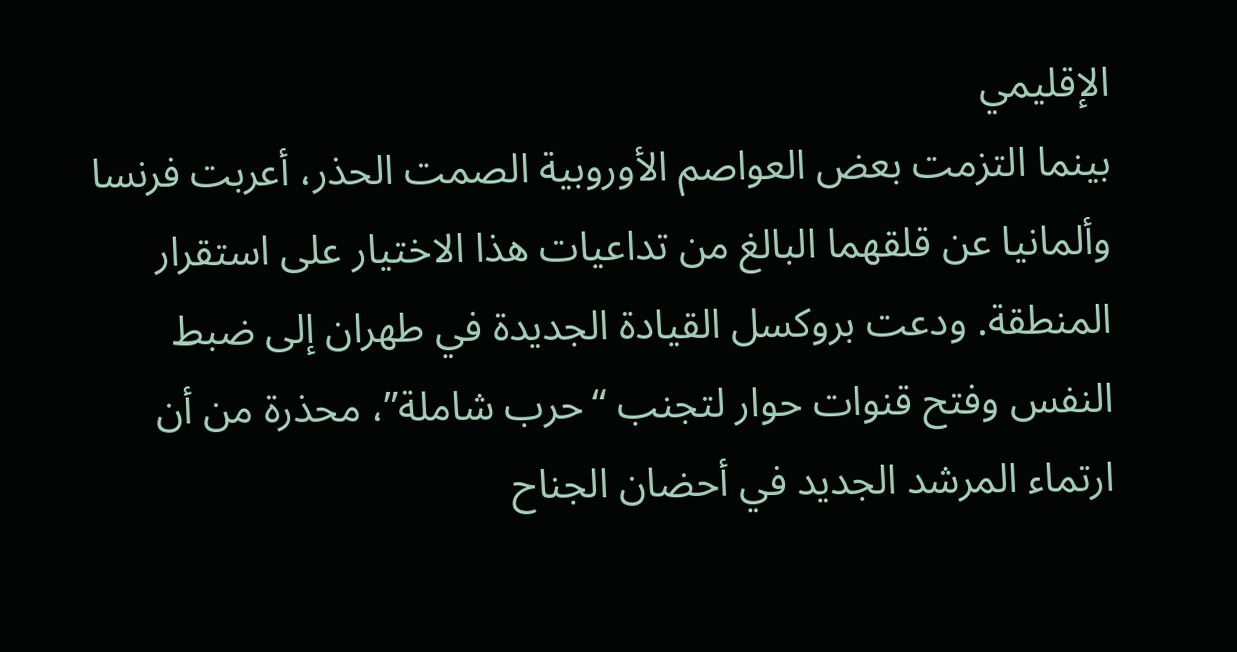الإقليمي
بينما التزمت بعض العواصم الأوروبية الصمت الحذر، أعربت فرنسا وألمانيا عن قلقهما البالغ من تداعيات هذا الاختيار على استقرار المنطقة. ودعت بروكسل القيادة الجديدة في طهران إلى ضبط النفس وفتح قنوات حوار لتجنب “حرب شاملة”، محذرة من أن ارتماء المرشد الجديد في أحضان الجناح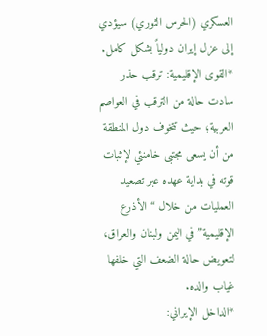العسكري (الحرس الثوري) سيؤدي إلى عزل إيران دولياً بشكل كامل.
*القوى الإقليمية: ترقب حذر
سادت حالة من الترقب في العواصم العربية؛ حيث تتخوف دول المنطقة من أن يسعى مجتبى خامنئي لإثبات قوته في بداية عهده عبر تصعيد العمليات من خلال “الأذرع الإقليمية” في اليمن ولبنان والعراق، لتعويض حالة الضعف التي خلفها غياب والده.
*الداخل الإيراني: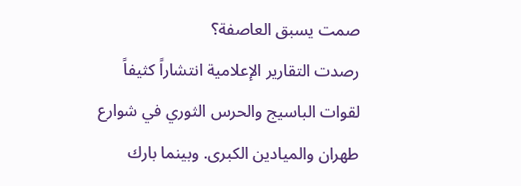صمت يسبق العاصفة؟
رصدت التقارير الإعلامية انتشاراً كثيفاً لقوات الباسيج والحرس الثوري في شوارع طهران والميادين الكبرى. وبينما بارك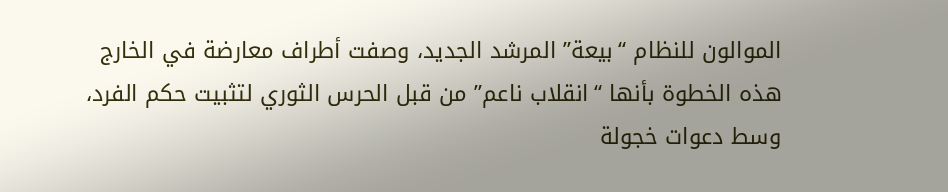الموالون للنظام “بيعة” المرشد الجديد، وصفت أطراف معارضة في الخارج هذه الخطوة بأنها “انقلاب ناعم” من قبل الحرس الثوري لتثبيت حكم الفرد، وسط دعوات خجولة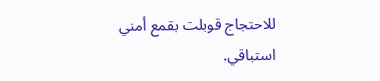للاحتجاج قوبلت بقمع أمني استباقي.